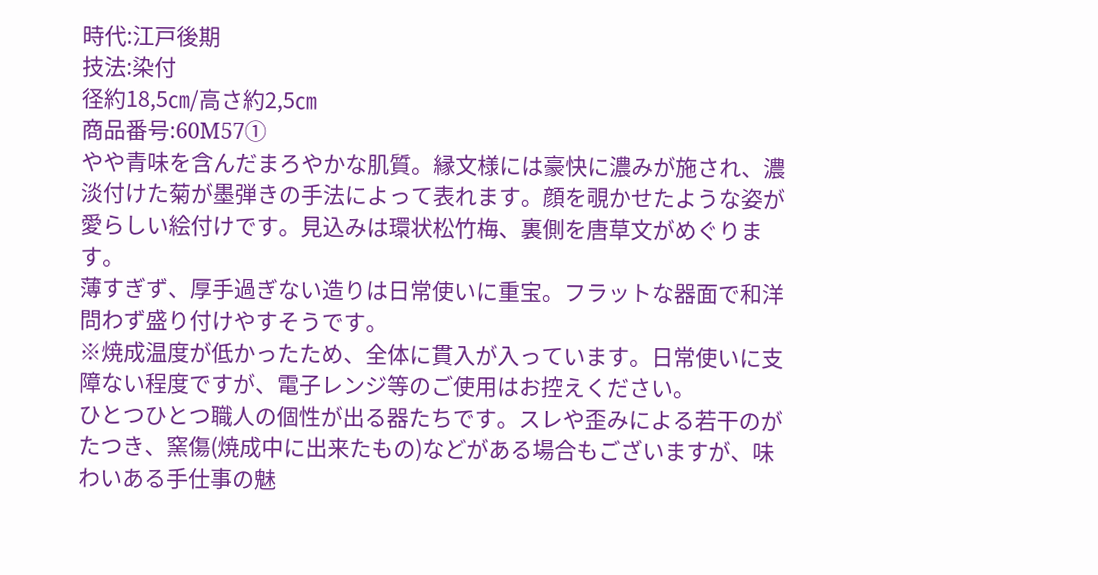時代:江戸後期
技法:染付
径約18,5㎝/高さ約2,5㎝
商品番号:60M57①
やや青味を含んだまろやかな肌質。縁文様には豪快に濃みが施され、濃淡付けた菊が墨弾きの手法によって表れます。顔を覗かせたような姿が愛らしい絵付けです。見込みは環状松竹梅、裏側を唐草文がめぐります。
薄すぎず、厚手過ぎない造りは日常使いに重宝。フラットな器面で和洋問わず盛り付けやすそうです。
※焼成温度が低かったため、全体に貫入が入っています。日常使いに支障ない程度ですが、電子レンジ等のご使用はお控えください。
ひとつひとつ職人の個性が出る器たちです。スレや歪みによる若干のがたつき、窯傷(焼成中に出来たもの)などがある場合もございますが、味わいある手仕事の魅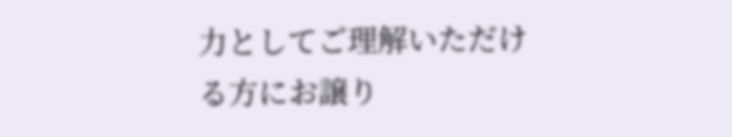力としてご理解いただける方にお譲り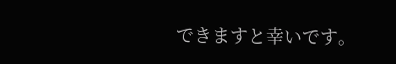できますと幸いです。